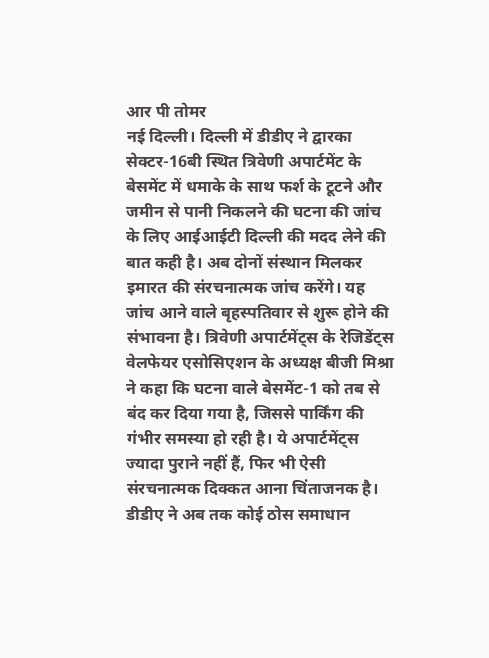आर पी तोमर
नई दिल्ली। दिल्ली में डीडीए ने द्वारका सेक्टर-16बी स्थित त्रिवेणी अपार्टमेंट के बेसमेंट में धमाके के साथ फर्श के टूटने और जमीन से पानी निकलने की घटना की जांच के लिए आईआईटी दिल्ली की मदद लेने की बात कही है। अब दोनों संस्थान मिलकर इमारत की संरचनात्मक जांच करेंगे। यह जांच आने वाले बृहस्पतिवार से शुरू होने की संभावना है। त्रिवेणी अपार्टमेंट्स के रेजिडेंट्स वेलफेयर एसोसिएशन के अध्यक्ष बीजी मिश्रा ने कहा कि घटना वाले बेसमेंट-1 को तब से बंद कर दिया गया है, जिससे पार्किंग की गंभीर समस्या हो रही है। ये अपार्टमेंट्स ज्यादा पुराने नहीं हैं, फिर भी ऐसी संरचनात्मक दिक्कत आना चिंताजनक है। डीडीए ने अब तक कोई ठोस समाधान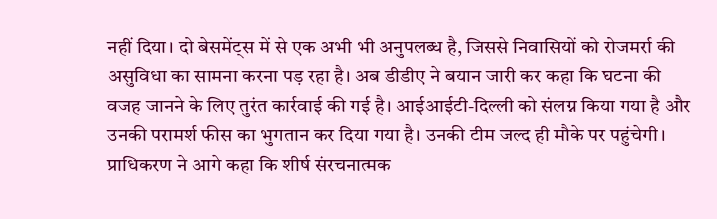नहीं दिया। दो बेसमेंट्स में से एक अभी भी अनुपलब्ध है, जिससे निवासियों को रोजमर्रा की असुविधा का सामना करना पड़ रहा है। अब डीडीए ने बयान जारी कर कहा कि घटना की वजह जानने के लिए तुरंत कार्रवाई की गई है। आईआईटी-दिल्ली को संलग्न किया गया है और उनकी परामर्श फीस का भुगतान कर दिया गया है। उनकी टीम जल्द ही मौके पर पहुंचेगी। प्राधिकरण ने आगे कहा कि शीर्ष संरचनात्मक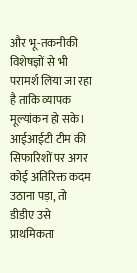और भू-तकनीकी विशेषज्ञों से भी परामर्श लिया जा रहा है ताकि व्यापक मूल्यांकन हो सके। आईआईटी टीम की सिफारिशों पर अगर कोई अतिरिक्त कदम उठाना पड़ा, तो डीडीए उसे प्राथमिकता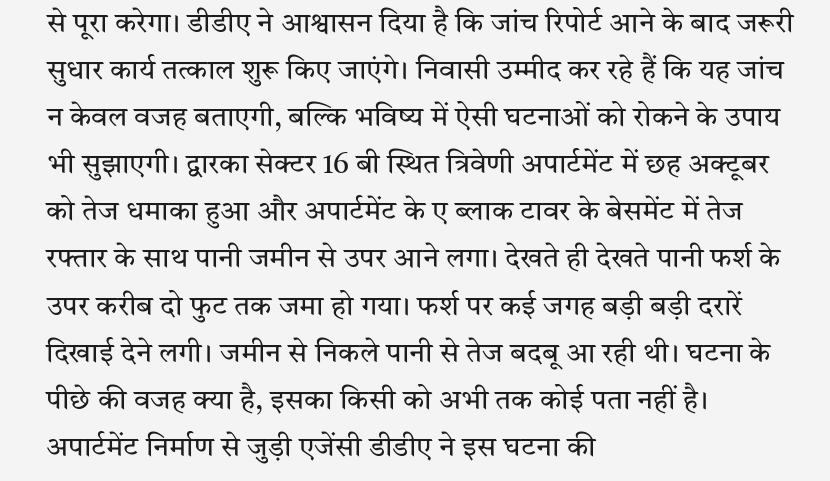से पूरा करेगा। डीडीए ने आश्वासन दिया है कि जांच रिपोर्ट आने के बाद जरूरी सुधार कार्य तत्काल शुरू किए जाएंगे। निवासी उम्मीद कर रहे हैं कि यह जांच न केवल वजह बताएगी, बल्कि भविष्य में ऐसी घटनाओं को रोकने के उपाय भी सुझाएगी। द्वारका सेक्टर 16 बी स्थित त्रिवेणी अपार्टमेंट में छह अक्टूबर को तेज धमाका हुआ और अपार्टमेंट के ए ब्लाक टावर के बेसमेंट में तेज रफ्तार के साथ पानी जमीन से उपर आने लगा। देखते ही देखते पानी फर्श के उपर करीब दो फुट तक जमा हो गया। फर्श पर कई जगह बड़ी बड़ी दरारें दिखाई देने लगी। जमीन से निकले पानी से तेज बदबू आ रही थी। घटना के पीछे की वजह क्या है, इसका किसी को अभी तक कोई पता नहीं है। अपार्टमेंट निर्माण से जुड़ी एजेंसी डीडीए ने इस घटना की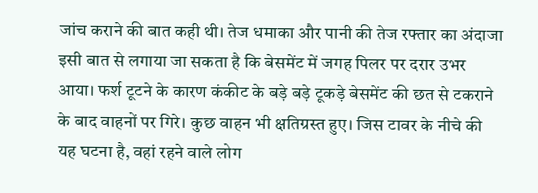जांच कराने की बात कही थी। तेज धमाका और पानी की तेज रफ्तार का अंदाजा इसी बात से लगाया जा सकता है कि बेसमेंट में जगह पिलर पर दरार उभर आया। फर्श टूटने के कारण कंकीट के बड़े बड़े टूकड़े बेसमेंट की छत से टकराने के बाद वाहनों पर गिरे। कुछ वाहन भी क्षतिग्रस्त हुए। जिस टावर के नीचे की यह घटना है, वहां रहने वाले लोग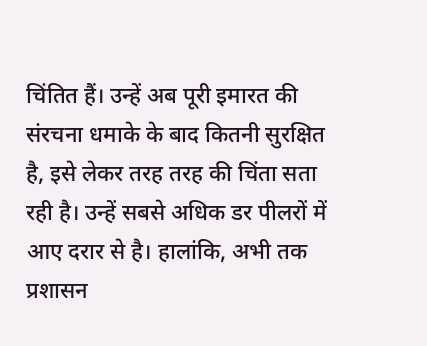चिंतित हैं। उन्हें अब पूरी इमारत की संरचना धमाके के बाद कितनी सुरक्षित है, इसे लेकर तरह तरह की चिंता सता रही है। उन्हें सबसे अधिक डर पीलरों में आए दरार से है। हालांकि, अभी तक प्रशासन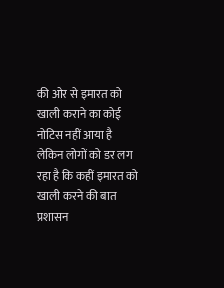की ओर से इमारत को खाली कराने का कोई नोटिस नहीं आया है लेकिन लोगों को डर लग रहा है कि कहीं इमारत को खाली करने की बात प्रशासन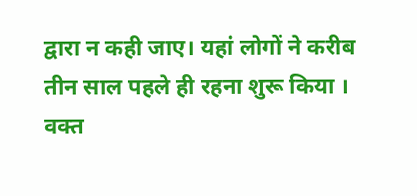द्वारा न कही जाए। यहां लोगों ने करीब तीन साल पहले ही रहना शुरू किया ।
वक्त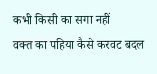कभी किसी का सगा नहीं
वक्त का पहिया कैसे करवट बदल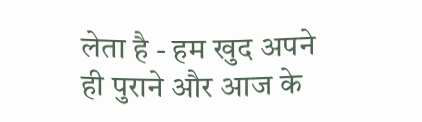लेता है - हम खुद अपने ही पुराने और आज के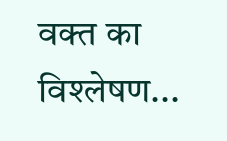वक्त का विश्लेषण...